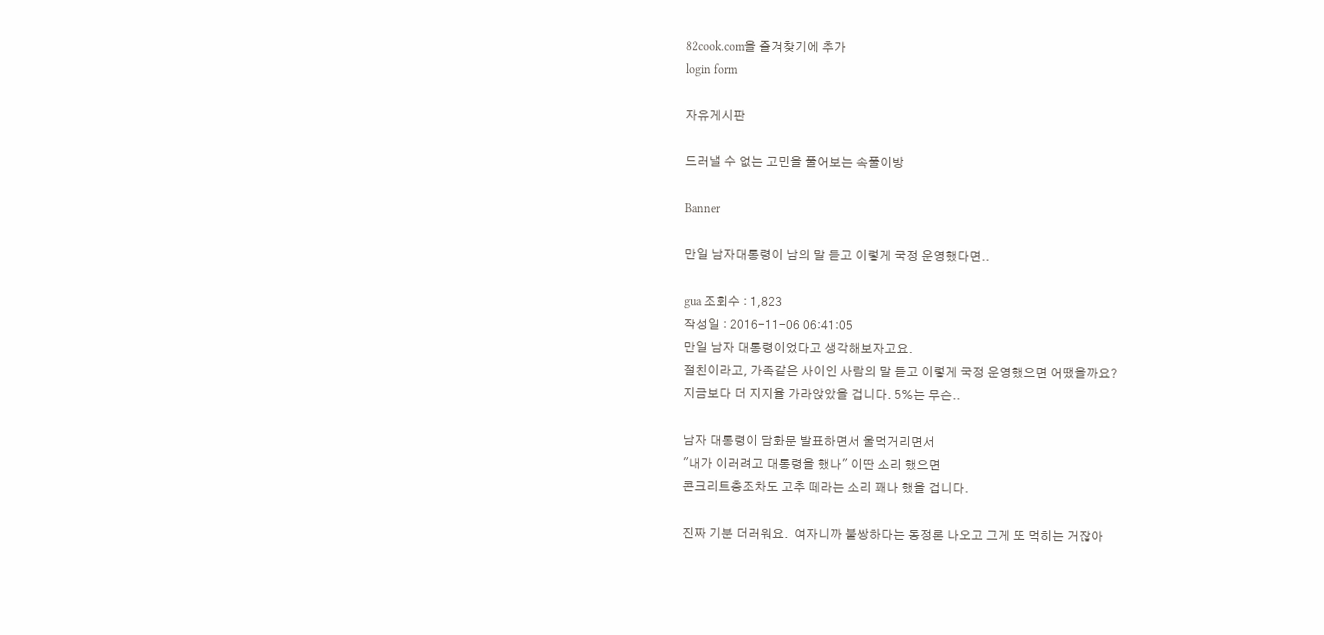82cook.com을 즐겨찾기에 추가
login form

자유게시판

드러낼 수 없는 고민을 풀어보는 속풀이방

Banner

만일 남자대통령이 남의 말 듣고 이렇게 국정 운영했다면..

gua 조회수 : 1,823
작성일 : 2016-11-06 06:41:05
만일 남자 대통령이었다고 생각해보자고요.
절친이라고, 가족같은 사이인 사람의 말 듣고 이렇게 국정 운영했으면 어땠을까요?
지금보다 더 지지율 가라앉았을 겁니다. 5%는 무슨..

남자 대통령이 담화문 발표하면서 울먹거리면서
"내가 이러려고 대통령을 했나" 이딴 소리 했으면
콘크리트층조차도 고추 떼라는 소리 꽤나 했을 겁니다.

진짜 기분 더러워요.  여자니까 불쌍하다는 동정론 나오고 그게 또 먹히는 거잖아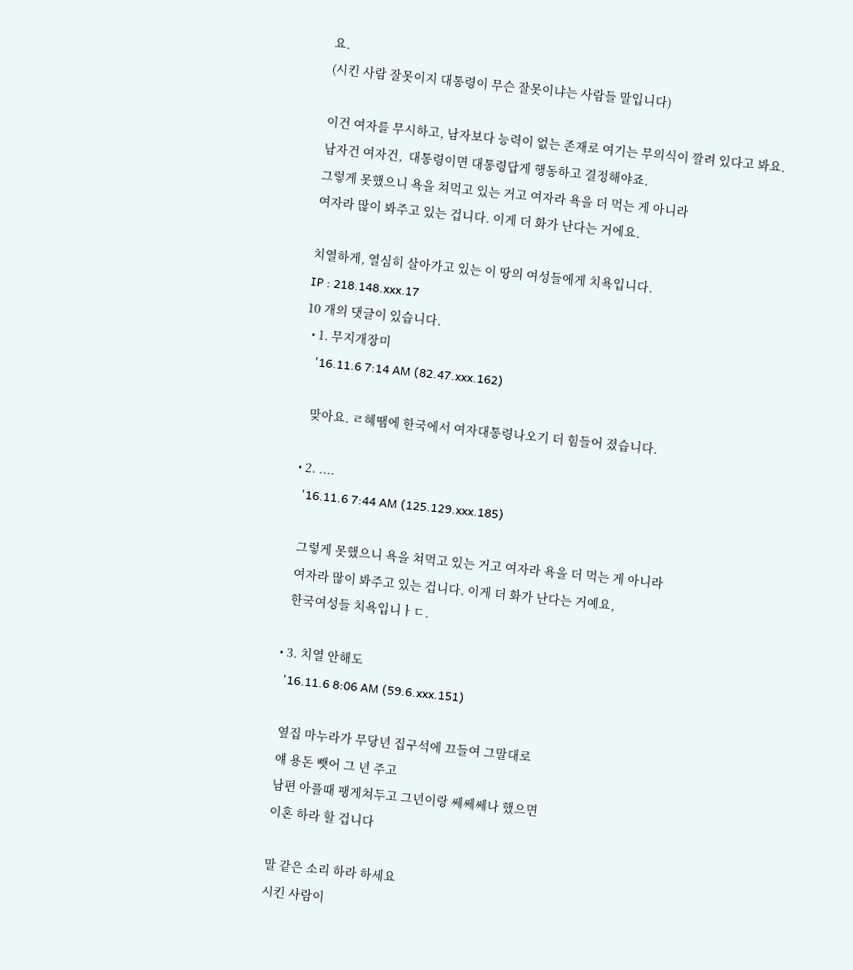요.
(시킨 사람 잘못이지 대통령이 무슨 잘못이냐는 사람들 말입니다)

이건 여자를 무시하고, 남자보다 능력이 없는 존재로 여기는 무의식이 깔려 있다고 봐요.
남자건 여자건,  대통령이면 대통령답게 행동하고 결정해야죠.
그렇게 못했으니 욕을 쳐먹고 있는 거고 여자라 욕을 더 먹는 게 아니라
여자라 많이 봐주고 있는 겁니다. 이게 더 화가 난다는 거에요.

치열하게, 열심히 살아가고 있는 이 땅의 여성들에게 치욕입니다.
IP : 218.148.xxx.17
10 개의 댓글이 있습니다.
  • 1. 무지개장미
    '16.11.6 7:14 AM (82.47.xxx.162)

    맞아요. ㄹ혜땜에 한국에서 여자대통령나오기 더 힘들어 졌습니다.

  • 2. ....
    '16.11.6 7:44 AM (125.129.xxx.185)

    그렇게 못했으니 욕을 쳐먹고 있는 거고 여자라 욕을 더 먹는 게 아니라
    여자라 많이 봐주고 있는 겁니다. 이게 더 화가 난다는 거예요,
    한국여성들 치욕입니ㅏㄷ.

  • 3. 치열 안해도
    '16.11.6 8:06 AM (59.6.xxx.151)

    옆집 마누라가 무당년 집구석에 끄들여 그말대로
    얘 용돈 뺏어 그 년 주고
    남편 아플때 팽게쳐두고 그년이랑 쎄쎄쎄나 했으면
    이혼 하라 할 겁니다

    말 같은 소리 하라 하세요
    시킨 사람이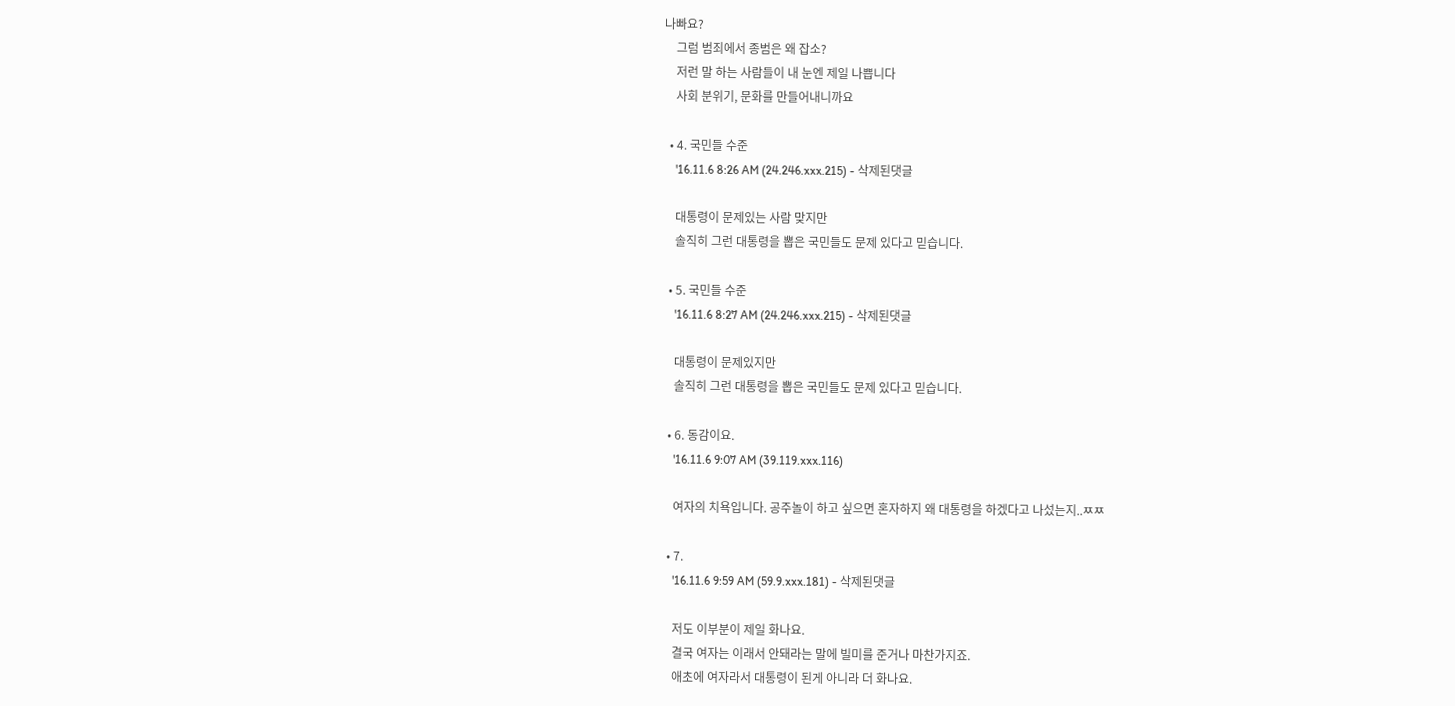나빠요?
    그럼 범죄에서 종범은 왜 잡소?
    저런 말 하는 사람들이 내 눈엔 제일 나쁩니다
    사회 분위기, 문화를 만들어내니까요

  • 4. 국민들 수준
    '16.11.6 8:26 AM (24.246.xxx.215) - 삭제된댓글

    대통령이 문제있는 사람 맞지만
    솔직히 그런 대통령을 뽑은 국민들도 문제 있다고 믿습니다.

  • 5. 국민들 수준
    '16.11.6 8:27 AM (24.246.xxx.215) - 삭제된댓글

    대통령이 문제있지만
    솔직히 그런 대통령을 뽑은 국민들도 문제 있다고 믿습니다.

  • 6. 동감이요.
    '16.11.6 9:07 AM (39.119.xxx.116)

    여자의 치욕입니다. 공주놀이 하고 싶으면 혼자하지 왜 대통령을 하겠다고 나섰는지..ㅉㅉ

  • 7.
    '16.11.6 9:59 AM (59.9.xxx.181) - 삭제된댓글

    저도 이부분이 제일 화나요.
    결국 여자는 이래서 안돼라는 말에 빌미를 준거나 마찬가지죠.
    애초에 여자라서 대통령이 된게 아니라 더 화나요.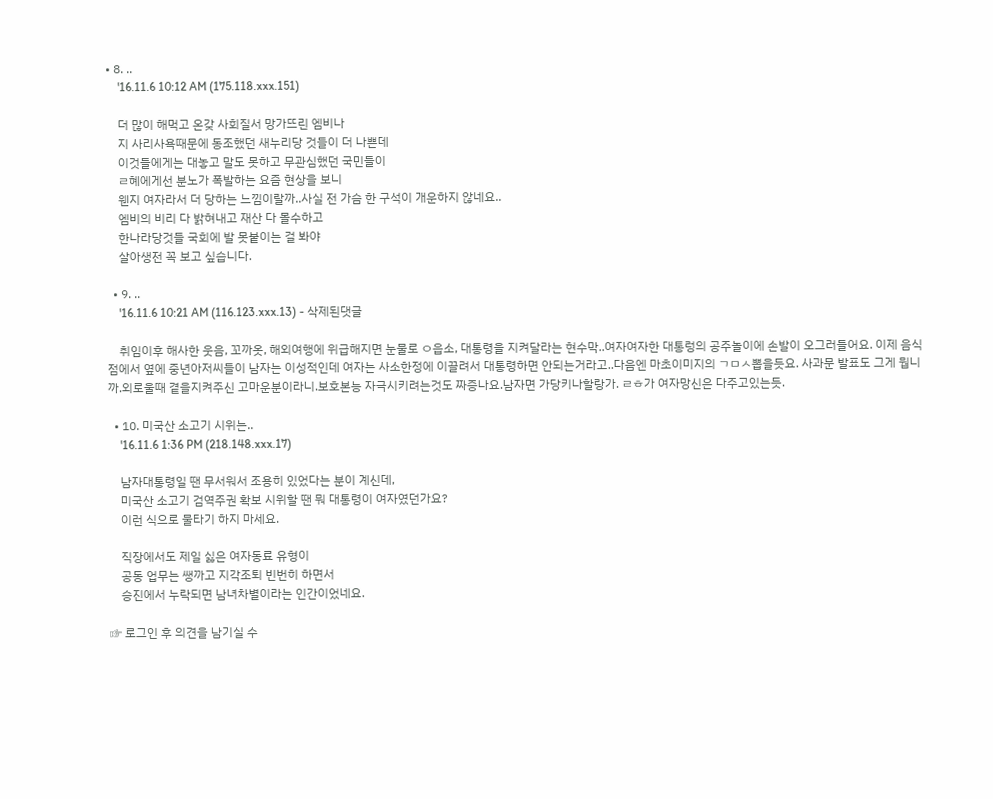• 8. ..
    '16.11.6 10:12 AM (175.118.xxx.151)

    더 많이 해먹고 온갖 사회질서 망가뜨린 엠비나
    지 사리사욕때문에 동조했던 새누리당 것들이 더 나쁜데
    이것들에게는 대놓고 말도 못하고 무관심했던 국민들이
    ㄹ혜에게선 분노가 폭발하는 요즘 현상을 보니
    웬지 여자라서 더 당하는 느낌이랄까..사실 전 가슴 한 구석이 개운하지 않네요..
    엠비의 비리 다 밝혀내고 재산 다 몰수하고
    한나라당것들 국회에 발 못붙이는 걸 봐야
    살아생전 꼭 보고 싶습니다.

  • 9. ..
    '16.11.6 10:21 AM (116.123.xxx.13) - 삭제된댓글

    취임이후 해사한 웃음, 꼬까옷, 해외여행에 위급해지면 눈물로 ㅇ읍소, 대통령을 지켜달라는 현수막..여자여자한 대통렁의 공주놀이에 손발이 오그러들어요. 이제 음식점에서 옆에 중년아저씨들이 남자는 이성적인데 여자는 사소한정에 이끌려서 대통령하면 안되는거라고..다음엔 마초이미지의 ㄱㅁㅅ뽑을듯요. 사과문 발표도 그게 뭡니까.외로울때 곁을지켜주신 고마운분이라니.보호본능 자극시키려는것도 짜증나요.남자면 가당키나할랑가. ㄹㅎ가 여자망신은 다주고있는듯.

  • 10. 미국산 소고기 시위는..
    '16.11.6 1:36 PM (218.148.xxx.17)

    남자대통령일 땐 무서워서 조용히 있었다는 분이 계신데,
    미국산 소고기 검역주권 확보 시위할 땐 뭐 대통령이 여자였던가요?
    이런 식으로 물타기 하지 마세요.

    직장에서도 제일 싫은 여자동료 유형이
    공동 업무는 쌩까고 지각조퇴 빈번히 하면서
    승진에서 누락되면 남녀차별이라는 인간이었네요.

☞ 로그인 후 의견을 남기실 수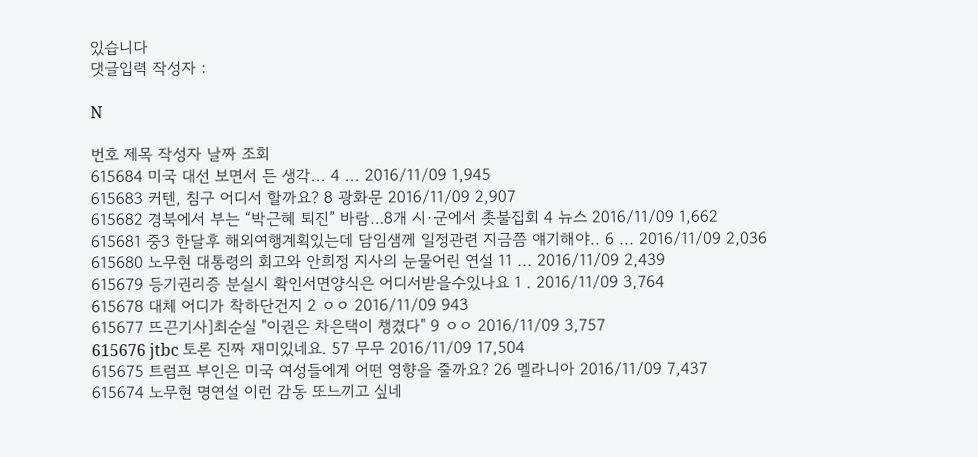있습니다
댓글입력 작성자 :

N

번호 제목 작성자 날짜 조회
615684 미국 대선 보면서 든 생각... 4 ... 2016/11/09 1,945
615683 커텐, 침구 어디서 할까요? 8 광화문 2016/11/09 2,907
615682 경북에서 부는 “박근혜 퇴진” 바람…8개 시·군에서 촛불집회 4 뉴스 2016/11/09 1,662
615681 중3 한달후 해외여행계획있는데 담임샘께 일정관련 지금쯤 얘기해야.. 6 ... 2016/11/09 2,036
615680 노무현 대통령의 회고와 안희정 지사의 눈물어린 연설 11 ... 2016/11/09 2,439
615679 등기권리증 분실시 확인서면양식은 어디서받을수있나요 1 . 2016/11/09 3,764
615678 대체 어디가 착하단건지 2 ㅇㅇ 2016/11/09 943
615677 뜨끈기사]최순실 "이권은 차은택이 챙겼다" 9 ㅇㅇ 2016/11/09 3,757
615676 jtbc 토론 진짜 재미있네요. 57 무무 2016/11/09 17,504
615675 트럼프 부인은 미국 여성들에게 어떤 영향을 줄까요? 26 멜라니아 2016/11/09 7,437
615674 노무현 명연설 이런 감동 또느끼고 싶네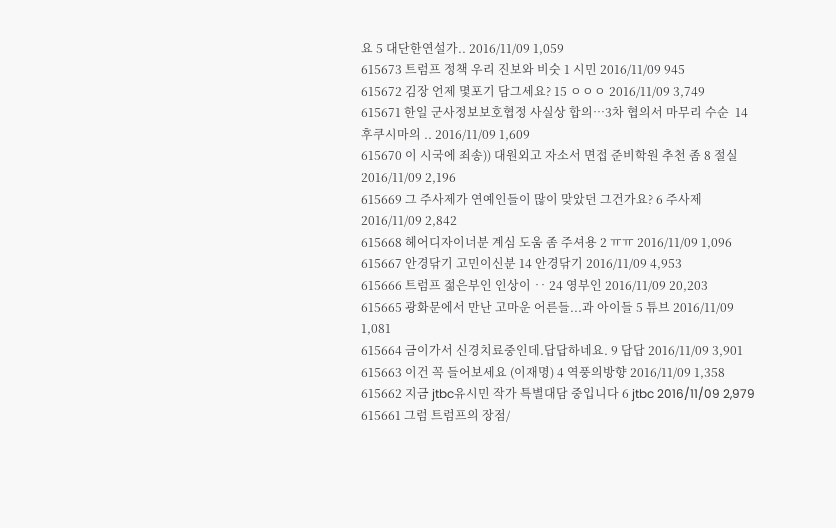요 5 대단한연설가.. 2016/11/09 1,059
615673 트럼프 정책 우리 진보와 비숫 1 시민 2016/11/09 945
615672 김장 언제 몇포기 담그세요? 15 ㅇㅇㅇ 2016/11/09 3,749
615671 한일 군사정보보호협정 사실상 합의…3차 협의서 마무리 수순  14 후쿠시마의 .. 2016/11/09 1,609
615670 이 시국에 죄송)) 대원외고 자소서 면접 준비학원 추천 좀 8 절실 2016/11/09 2,196
615669 그 주사제가 연예인들이 많이 맞았던 그건가요? 6 주사제 2016/11/09 2,842
615668 헤어디자이너분 계심 도움 좀 주셔용 2 ㅠㅠ 2016/11/09 1,096
615667 안경닦기 고민이신분 14 안경닦기 2016/11/09 4,953
615666 트럼프 젊은부인 인상이 ‥ 24 영부인 2016/11/09 20,203
615665 광화문에서 만난 고마운 어른들...과 아이들 5 튜브 2016/11/09 1,081
615664 금이가서 신경치료중인데.답답하네요. 9 답답 2016/11/09 3,901
615663 이건 꼭 들어보세요 (이재명) 4 역풍의방향 2016/11/09 1,358
615662 지금 jtbc유시민 작가 특별대담 중입니다 6 jtbc 2016/11/09 2,979
615661 그럼 트럼프의 장점/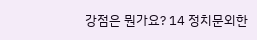강점은 뭔가요? 14 정치문외한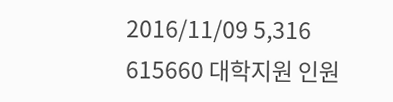2016/11/09 5,316
615660 대학지원 인원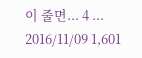이 줄면... 4 ... 2016/11/09 1,601